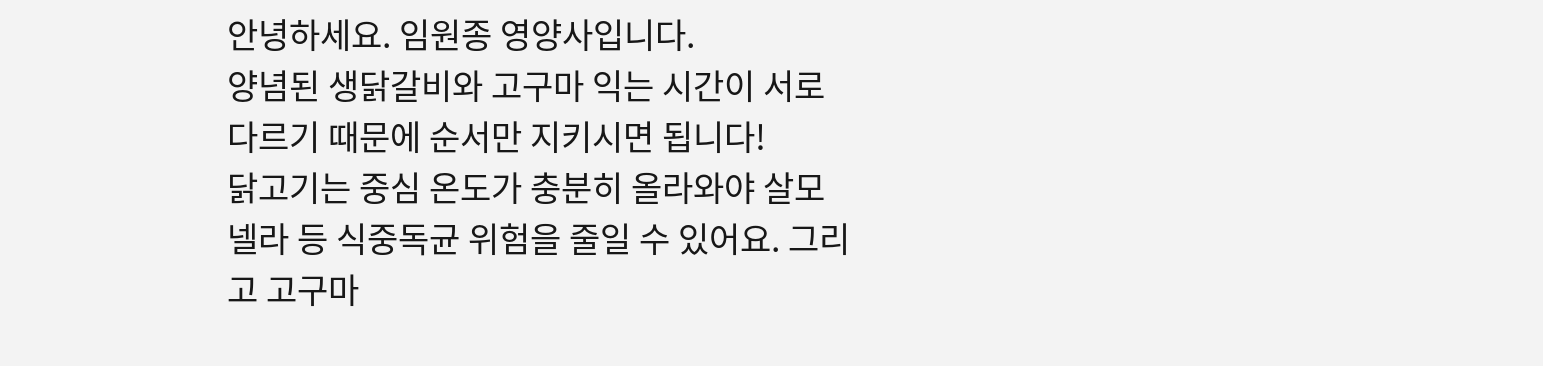안녕하세요. 임원종 영양사입니다.
양념된 생닭갈비와 고구마 익는 시간이 서로 다르기 때문에 순서만 지키시면 됩니다!
닭고기는 중심 온도가 충분히 올라와야 살모넬라 등 식중독균 위험을 줄일 수 있어요. 그리고 고구마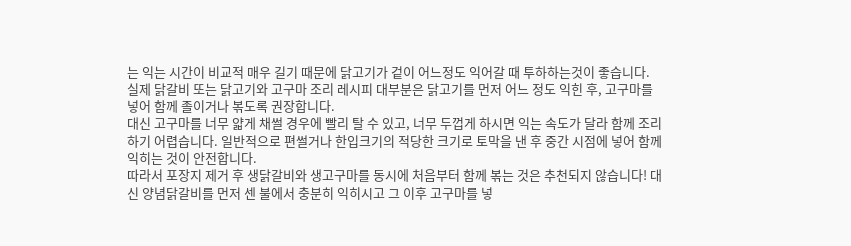는 익는 시간이 비교적 매우 길기 때문에 닭고기가 겉이 어느정도 익어갈 때 투하하는것이 좋습니다.
실제 닭갈비 또는 닭고기와 고구마 조리 레시피 대부분은 닭고기를 먼저 어느 정도 익힌 후, 고구마를 넣어 함께 졸이거나 볶도록 권장합니다.
대신 고구마를 너무 얇게 채썰 경우에 빨리 탈 수 있고, 너무 두껍게 하시면 익는 속도가 달라 함께 조리하기 어렵습니다. 일반적으로 편썰거나 한입크기의 적당한 크기로 토막을 낸 후 중간 시점에 넣어 함께 익히는 것이 안전합니다.
따라서 포장지 제거 후 생닭갈비와 생고구마를 동시에 처음부터 함께 볶는 것은 추천되지 않습니다! 대신 양념닭갈비를 먼저 센 불에서 충분히 익히시고 그 이후 고구마를 넣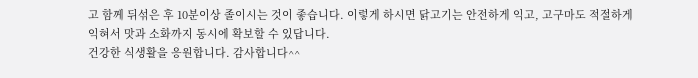고 함께 뒤섞은 후 10분이상 졸이시는 것이 좋습니다. 이렇게 하시면 닭고기는 안전하게 익고, 고구마도 적절하게 익혀서 맛과 소화까지 동시에 확보할 수 있답니다.
건강한 식생활을 응원합니다. 감사합니다^^